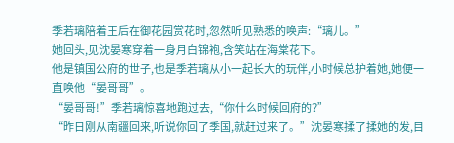季若璃陪着王后在御花园赏花时,忽然听见熟悉的唤声:“璃儿。”
她回头,见沈晏寒穿着一身月白锦袍,含笑站在海棠花下。
他是镇国公府的世子,也是季若璃从小一起长大的玩伴,小时候总护着她,她便一直唤他“晏哥哥”。
“晏哥哥!”季若璃惊喜地跑过去,“你什么时候回府的?”
“昨日刚从南疆回来,听说你回了季国,就赶过来了。”沈晏寒揉了揉她的发,目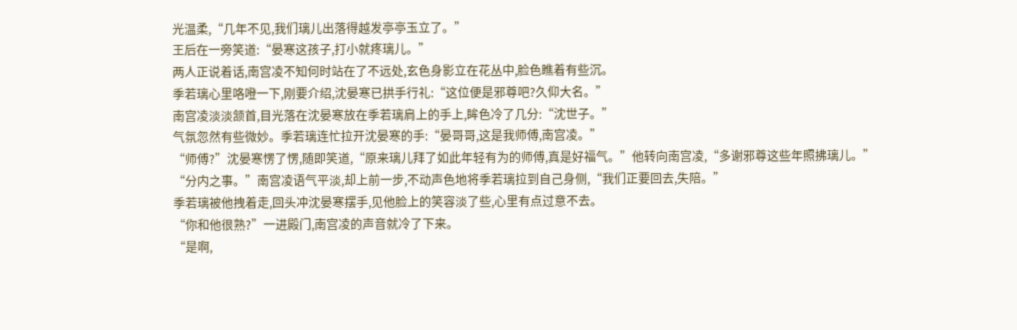光温柔,“几年不见,我们璃儿出落得越发亭亭玉立了。”
王后在一旁笑道:“晏寒这孩子,打小就疼璃儿。”
两人正说着话,南宫凌不知何时站在了不远处,玄色身影立在花丛中,脸色瞧着有些沉。
季若璃心里咯噔一下,刚要介绍,沈晏寒已拱手行礼:“这位便是邪尊吧?久仰大名。”
南宫凌淡淡颔首,目光落在沈晏寒放在季若璃肩上的手上,眸色冷了几分:“沈世子。”
气氛忽然有些微妙。季若璃连忙拉开沈晏寒的手:“晏哥哥,这是我师傅,南宫凌。”
“师傅?”沈晏寒愣了愣,随即笑道,“原来璃儿拜了如此年轻有为的师傅,真是好福气。”他转向南宫凌,“多谢邪尊这些年照拂璃儿。”
“分内之事。”南宫凌语气平淡,却上前一步,不动声色地将季若璃拉到自己身侧,“我们正要回去,失陪。”
季若璃被他拽着走,回头冲沈晏寒摆手,见他脸上的笑容淡了些,心里有点过意不去。
“你和他很熟?”一进殿门,南宫凌的声音就冷了下来。
“是啊,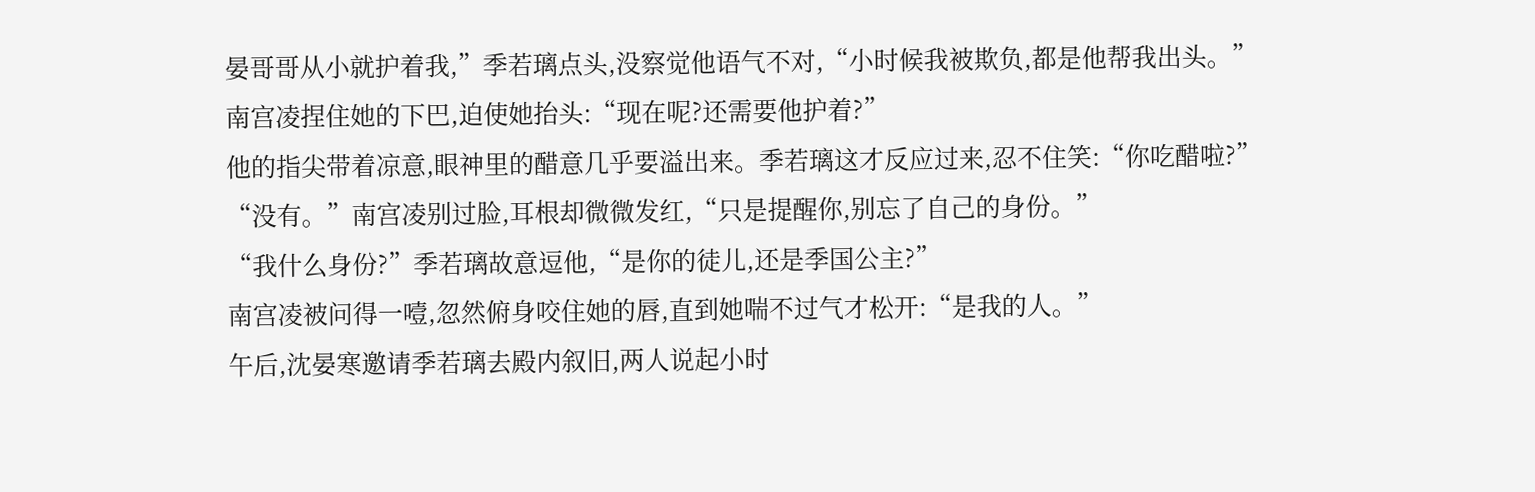晏哥哥从小就护着我,”季若璃点头,没察觉他语气不对,“小时候我被欺负,都是他帮我出头。”
南宫凌捏住她的下巴,迫使她抬头:“现在呢?还需要他护着?”
他的指尖带着凉意,眼神里的醋意几乎要溢出来。季若璃这才反应过来,忍不住笑:“你吃醋啦?”
“没有。”南宫凌别过脸,耳根却微微发红,“只是提醒你,别忘了自己的身份。”
“我什么身份?”季若璃故意逗他,“是你的徒儿,还是季国公主?”
南宫凌被问得一噎,忽然俯身咬住她的唇,直到她喘不过气才松开:“是我的人。”
午后,沈晏寒邀请季若璃去殿内叙旧,两人说起小时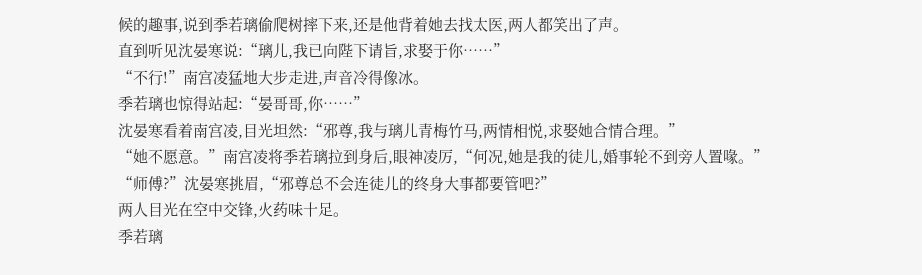候的趣事,说到季若璃偷爬树摔下来,还是他背着她去找太医,两人都笑出了声。
直到听见沈晏寒说:“璃儿,我已向陛下请旨,求娶于你……”
“不行!”南宫凌猛地大步走进,声音冷得像冰。
季若璃也惊得站起:“晏哥哥,你……”
沈晏寒看着南宫凌,目光坦然:“邪尊,我与璃儿青梅竹马,两情相悦,求娶她合情合理。”
“她不愿意。”南宫凌将季若璃拉到身后,眼神凌厉,“何况,她是我的徒儿,婚事轮不到旁人置喙。”
“师傅?”沈晏寒挑眉,“邪尊总不会连徒儿的终身大事都要管吧?”
两人目光在空中交锋,火药味十足。
季若璃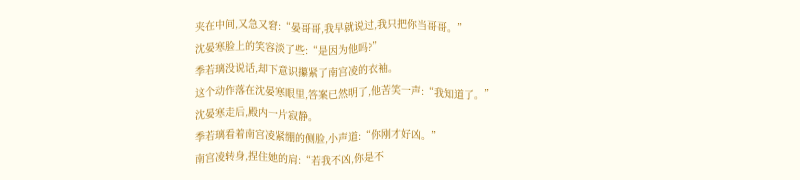夹在中间,又急又窘:“晏哥哥,我早就说过,我只把你当哥哥。”
沈晏寒脸上的笑容淡了些:“是因为他吗?”
季若璃没说话,却下意识攥紧了南宫凌的衣袖。
这个动作落在沈晏寒眼里,答案已然明了,他苦笑一声:“我知道了。”
沈晏寒走后,殿内一片寂静。
季若璃看着南宫凌紧绷的侧脸,小声道:“你刚才好凶。”
南宫凌转身,捏住她的肩:“若我不凶,你是不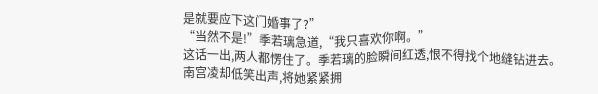是就要应下这门婚事了?”
“当然不是!”季若璃急道,“我只喜欢你啊。”
这话一出,两人都愣住了。季若璃的脸瞬间红透,恨不得找个地缝钻进去。
南宫凌却低笑出声,将她紧紧拥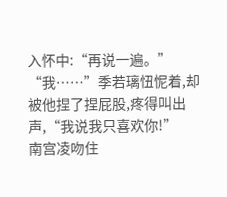入怀中:“再说一遍。”
“我……”季若璃忸怩着,却被他捏了捏屁股,疼得叫出声,“我说我只喜欢你!”
南宫凌吻住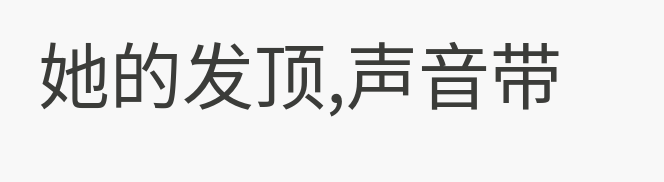她的发顶,声音带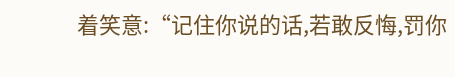着笑意:“记住你说的话,若敢反悔,罚你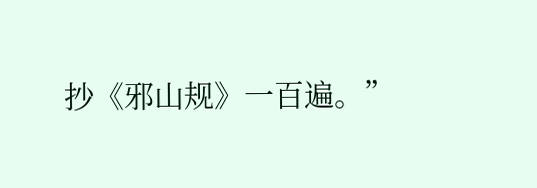抄《邪山规》一百遍。”